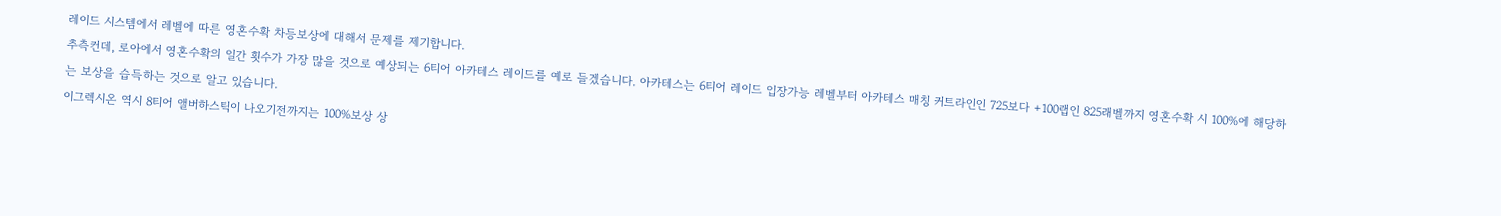레이드 시스템에서 레벨에 따른 영혼수확 차등보상에 대해서 문제를 제기합니다.
추측컨데, 로아에서 영혼수확의 일간 횟수가 가장 많을 것으로 예상되는 6티어 아카테스 레이드를 예로 들겠습니다. 아카테스는 6티어 레이드 입장가능 레벨부터 아카테스 매칭 커트라인인 725보다 +100랩인 825래벨까지 영혼수확 시 100%에 해당하는 보상을 습득하는 것으로 알고 있습니다.
이그렉시온 역시 8티어 앨버하스틱이 나오기전까지는 100%보상 상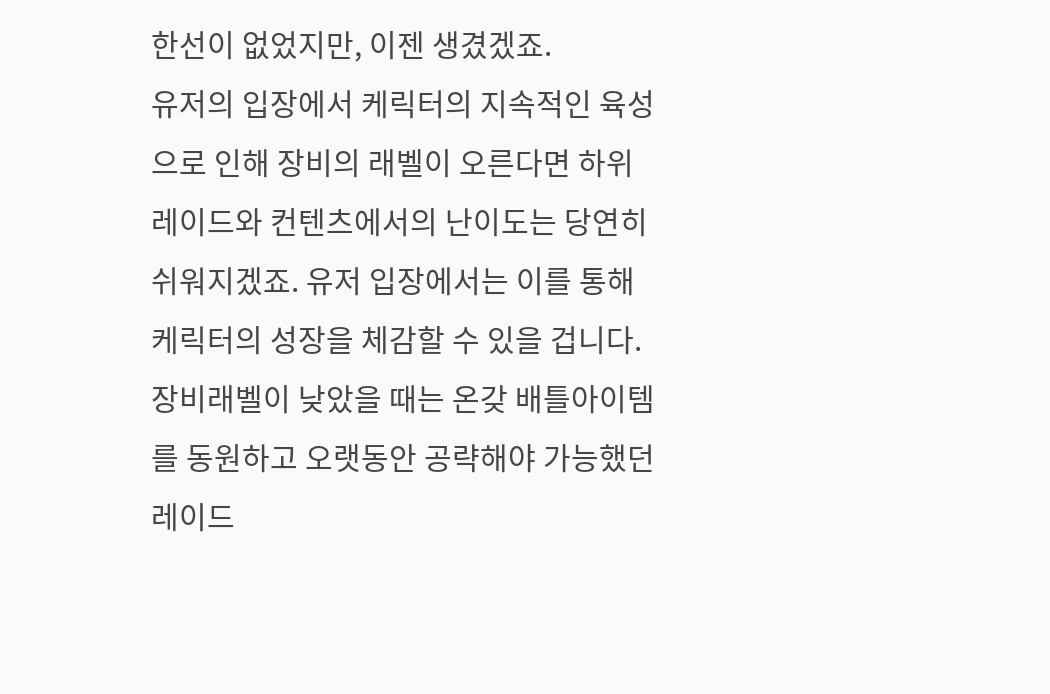한선이 없었지만, 이젠 생겼겠죠.
유저의 입장에서 케릭터의 지속적인 육성으로 인해 장비의 래벨이 오른다면 하위 레이드와 컨텐츠에서의 난이도는 당연히 쉬워지겠죠. 유저 입장에서는 이를 통해 케릭터의 성장을 체감할 수 있을 겁니다. 장비래벨이 낮았을 때는 온갖 배틀아이템를 동원하고 오랫동안 공략해야 가능했던 레이드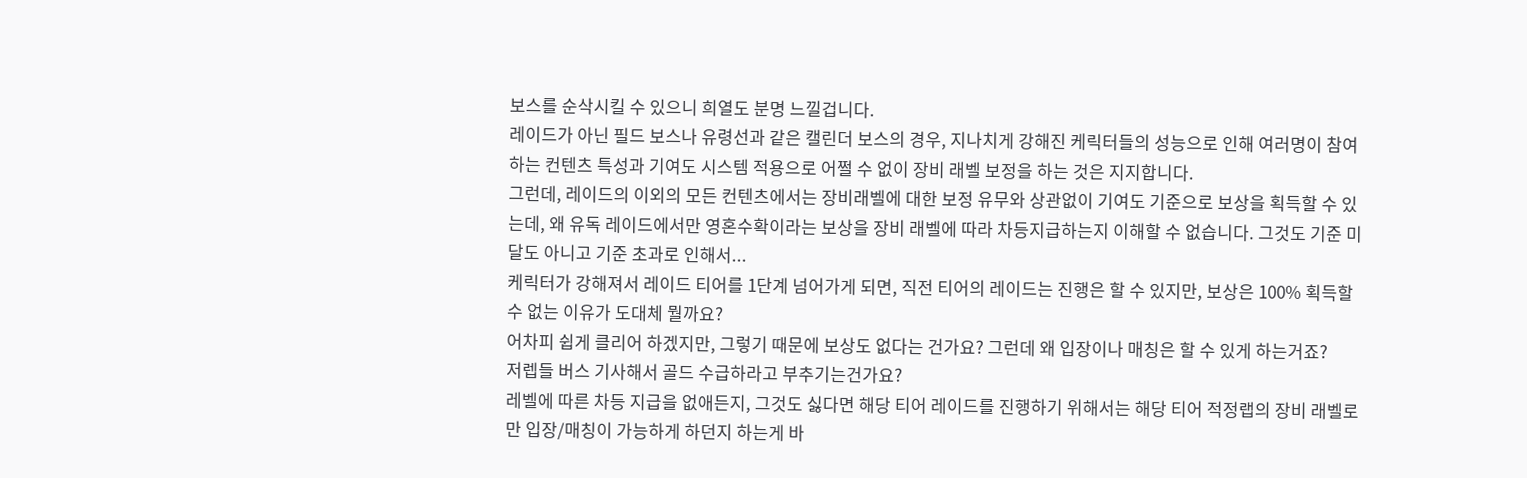보스를 순삭시킬 수 있으니 희열도 분명 느낄겁니다.
레이드가 아닌 필드 보스나 유령선과 같은 캘린더 보스의 경우, 지나치게 강해진 케릭터들의 성능으로 인해 여러명이 참여하는 컨텐츠 특성과 기여도 시스템 적용으로 어쩔 수 없이 장비 래벨 보정을 하는 것은 지지합니다.
그런데, 레이드의 이외의 모든 컨텐츠에서는 장비래벨에 대한 보정 유무와 상관없이 기여도 기준으로 보상을 획득할 수 있는데, 왜 유독 레이드에서만 영혼수확이라는 보상을 장비 래벨에 따라 차등지급하는지 이해할 수 없습니다. 그것도 기준 미달도 아니고 기준 초과로 인해서...
케릭터가 강해져서 레이드 티어를 1단계 넘어가게 되면, 직전 티어의 레이드는 진행은 할 수 있지만, 보상은 100% 획득할 수 없는 이유가 도대체 뭘까요?
어차피 쉽게 클리어 하겠지만, 그렇기 때문에 보상도 없다는 건가요? 그런데 왜 입장이나 매칭은 할 수 있게 하는거죠?
저렙들 버스 기사해서 골드 수급하라고 부추기는건가요?
레벨에 따른 차등 지급을 없애든지, 그것도 싫다면 해당 티어 레이드를 진행하기 위해서는 해당 티어 적정랩의 장비 래벨로만 입장/매칭이 가능하게 하던지 하는게 바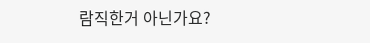람직한거 아닌가요?